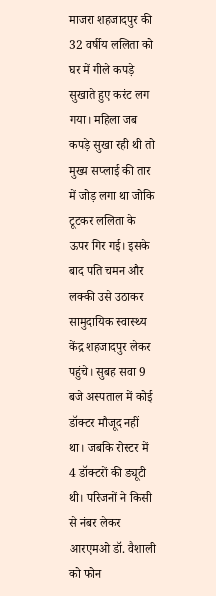माजरा शहजादपुर की 32 वर्षीय ललिता को घर में गीले कपड़े सुखाते हुए करंट लग गया। महिला जब कपड़े सुखा रही थी तो मुख्य सप्लाई की तार में जोड़ लगा था जोकि टूटकर ललिता के ऊपर गिर गई। इसके बाद पति चमन और लक्की उसे उठाकर सामुदायिक स्वास्थ्य केंद्र शहजादपुर लेकर पहुंचे। सुबह सवा 9 बजे अस्पताल में कोई डॉक्टर मौजूद नहीं था। जबकि रोस्टर में 4 डॉक्टरों की ड्यूटी थी। परिजनों ने किसी से नंबर लेकर आरएमओ डॉ. वैशाली को फोन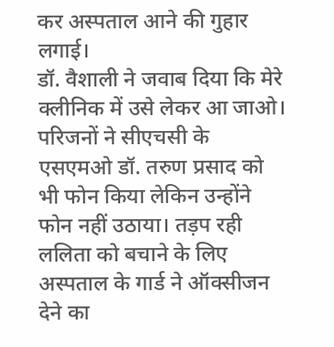कर अस्पताल आने की गुहार लगाई।
डॉ. वैशाली ने जवाब दिया कि मेरे क्लीनिक में उसे लेकर आ जाओ। परिजनों ने सीएचसी के एसएमओ डॉ. तरुण प्रसाद को भी फोन किया लेकिन उन्होंने फोन नहीं उठाया। तड़प रही ललिता को बचाने के लिए अस्पताल के गार्ड ने ऑक्सीजन देने का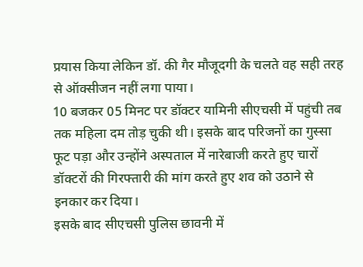प्रयास किया लेकिन डॉ. की गैर मौजूदगी के चलते वह सही तरह से ऑक्सीजन नहीं लगा पाया।
10 बजकर 05 मिनट पर डॉक्टर यामिनी सीएचसी में पहुंची तब तक महिला दम तोड़ चुकी थी। इसके बाद परिजनों का गुस्सा फूट पड़ा और उन्होंने अस्पताल में नारेबाजी करते हुए चारों डॉक्टरों की गिरफ्तारी की मांग करते हुए शव को उठाने से इनकार कर दिया।
इसके बाद सीएचसी पुलिस छावनी में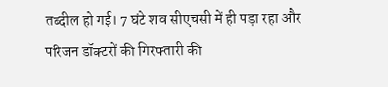तब्दील हो गई। 7 घंटे शव सीएचसी में ही पड़ा रहा और परिजन डॉक्टरों की गिरफ्तारी की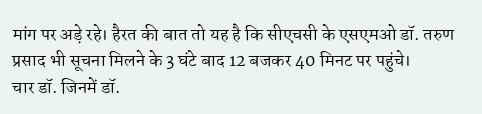मांग पर अड़े रहे। हैरत की बात तो यह है कि सीएचसी के एसएमओ डॉ. तरुण प्रसाद भी सूचना मिलने के 3 घंटे बाद 12 बजकर 40 मिनट पर पहुंचे।
चार डॉ. जिनमें डॉ.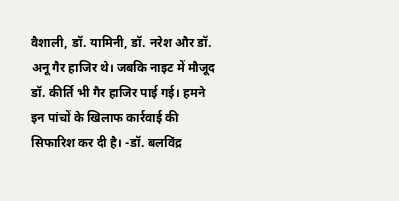वैशाली, डॉ. यामिनी, डॉ. नरेश और डॉ. अनू गैर हाजिर थे। जबकि नाइट में मौजूद डॉ. कीर्ति भी गैर हाजिर पाई गई। हमने इन पांचों के खिलाफ कार्रवाई की सिफारिश कर दी है। -डॉ. बलविंद्र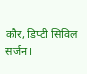कौर, डिप्टी सिविल सर्जन।